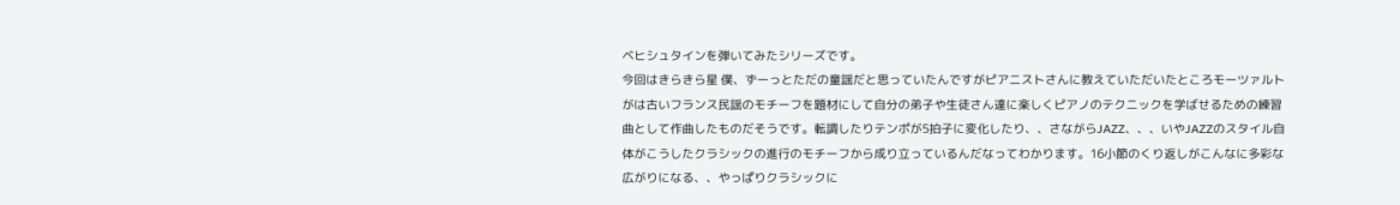ベヒシュタインを弾いてみたシリーズです。
今回はきらきら星 僕、ずーっとただの童謡だと思っていたんですがピアニストさんに教えていただいたところモーツァルトがは古いフランス民謡のモチーフを題材にして自分の弟子や生徒さん達に楽しくピアノのテクニックを学ばせるための練習曲として作曲したものだそうです。転調したりテンポが5拍子に変化したり、、さながらJAZZ、、、いやJAZZのスタイル自体がこうしたクラシックの進行のモチーフから成り立っているんだなってわかります。16小節のくり返しがこんなに多彩な広がりになる、、やっぱりクラシックに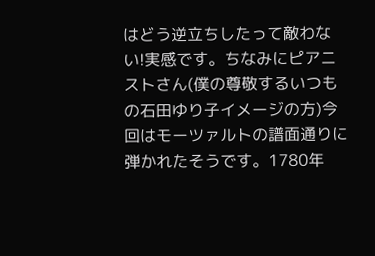はどう逆立ちしたって敵わない!実感です。ちなみにピアニストさん(僕の尊敬するいつもの石田ゆり子イメージの方)今回はモーツァルトの譜面通りに弾かれたそうです。1780年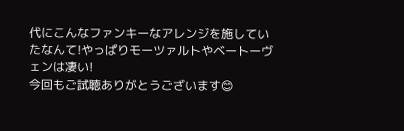代にこんなファンキーなアレンジを施していたなんて!やっぱりモーツァルトやベートーヴェンは凄い!
今回もご試聴ありがとうございます😊